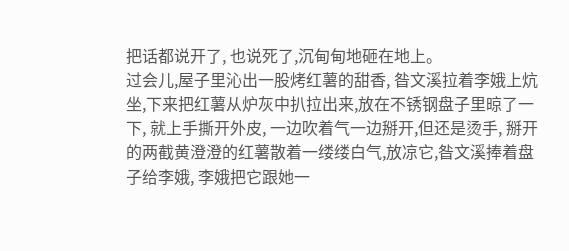把话都说开了, 也说死了,沉甸甸地砸在地上。
过会儿,屋子里沁出一股烤红薯的甜香, 昝文溪拉着李娥上炕坐,下来把红薯从炉灰中扒拉出来,放在不锈钢盘子里晾了一下, 就上手撕开外皮, 一边吹着气一边掰开,但还是烫手, 掰开的两截黄澄澄的红薯散着一缕缕白气,放凉它,昝文溪捧着盘子给李娥, 李娥把它跟她一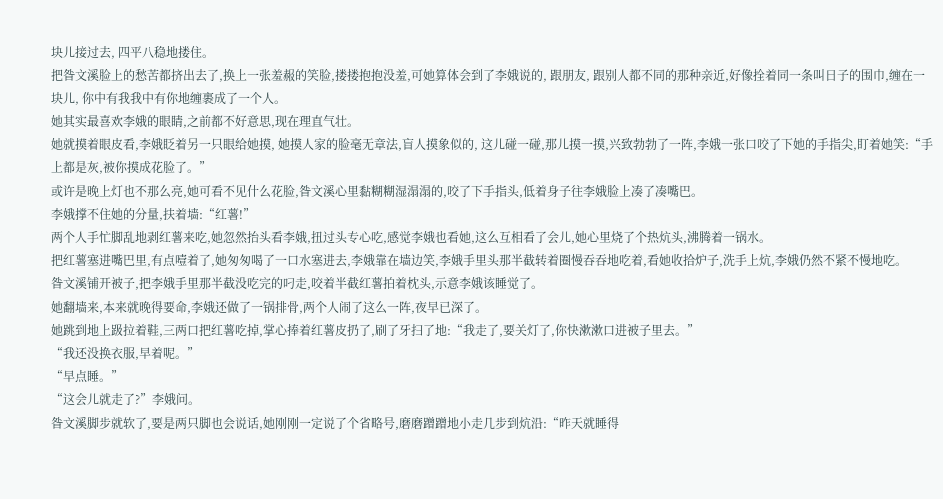块儿接过去, 四平八稳地搂住。
把昝文溪脸上的愁苦都挤出去了,换上一张羞赧的笑脸,搂搂抱抱没羞,可她算体会到了李娥说的, 跟朋友, 跟别人都不同的那种亲近,好像拴着同一条叫日子的围巾,缠在一块儿, 你中有我我中有你地缠裹成了一个人。
她其实最喜欢李娥的眼睛,之前都不好意思,现在理直气壮。
她就摸着眼皮看,李娥眨着另一只眼给她摸, 她摸人家的脸毫无章法,盲人摸象似的, 这儿碰一碰,那儿摸一摸,兴致勃勃了一阵,李娥一张口咬了下她的手指尖,盯着她笑:“手上都是灰,被你摸成花脸了。”
或许是晚上灯也不那么亮,她可看不见什么花脸,昝文溪心里黏糊糊湿溻溻的,咬了下手指头,低着身子往李娥脸上凑了凑嘴巴。
李娥撑不住她的分量,扶着墙:“红薯!”
两个人手忙脚乱地剥红薯来吃,她忽然抬头看李娥,扭过头专心吃,感觉李娥也看她,这么互相看了会儿,她心里烧了个热炕头,沸腾着一锅水。
把红薯塞进嘴巴里,有点噎着了,她匆匆喝了一口水塞进去,李娥靠在墙边笑,李娥手里头那半截转着圈慢吞吞地吃着,看她收拾炉子,洗手上炕,李娥仍然不紧不慢地吃。
昝文溪铺开被子,把李娥手里那半截没吃完的叼走,咬着半截红薯拍着枕头,示意李娥该睡觉了。
她翻墙来,本来就晚得要命,李娥还做了一锅排骨,两个人闹了这么一阵,夜早已深了。
她跳到地上趿拉着鞋,三两口把红薯吃掉,掌心捧着红薯皮扔了,刷了牙扫了地:“我走了,要关灯了,你快漱漱口进被子里去。”
“我还没换衣服,早着呢。”
“早点睡。”
“这会儿就走了?”李娥问。
昝文溪脚步就软了,要是两只脚也会说话,她刚刚一定说了个省略号,磨磨蹭蹭地小走几步到炕沿:“昨天就睡得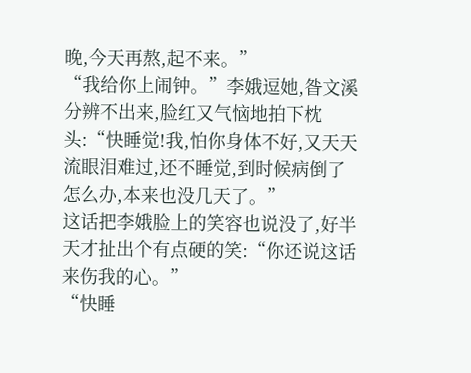晚,今天再熬,起不来。”
“我给你上闹钟。”李娥逗她,昝文溪分辨不出来,脸红又气恼地拍下枕头:“快睡觉!我,怕你身体不好,又天天流眼泪难过,还不睡觉,到时候病倒了怎么办,本来也没几天了。”
这话把李娥脸上的笑容也说没了,好半天才扯出个有点硬的笑:“你还说这话来伤我的心。”
“快睡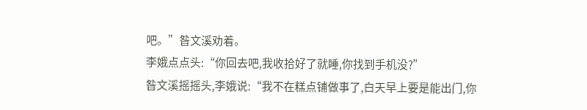吧。”昝文溪劝着。
李娥点点头:“你回去吧,我收拾好了就睡,你找到手机没?”
昝文溪摇摇头,李娥说:“我不在糕点铺做事了,白天早上要是能出门,你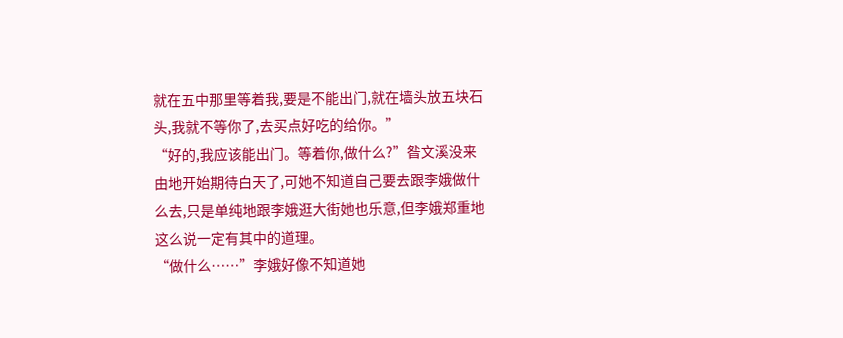就在五中那里等着我,要是不能出门,就在墙头放五块石头,我就不等你了,去买点好吃的给你。”
“好的,我应该能出门。等着你,做什么?”昝文溪没来由地开始期待白天了,可她不知道自己要去跟李娥做什么去,只是单纯地跟李娥逛大街她也乐意,但李娥郑重地这么说一定有其中的道理。
“做什么……”李娥好像不知道她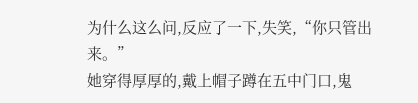为什么这么问,反应了一下,失笑,“你只管出来。”
她穿得厚厚的,戴上帽子蹲在五中门口,鬼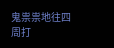鬼祟祟地往四周打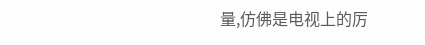量,仿佛是电视上的厉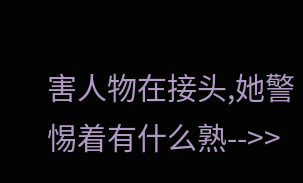害人物在接头,她警惕着有什么熟-->>